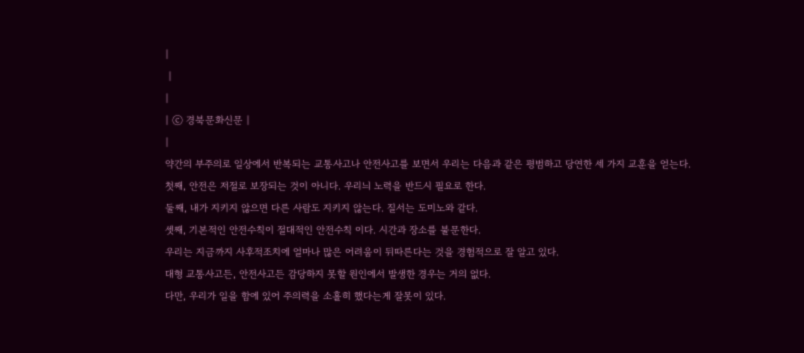|
 |
|
| ⓒ 경북문화신문 |
|
약간의 부주의로 일상에서 반복되는 교통사고나 안전사고를 보면서 우리는 다음과 같은 평범하고 당연한 세 가지 교훈을 얻는다.
첫째, 안전은 저절로 보장되는 것이 아니다. 우리늬 노력을 반드시 필요로 한다.
둘째, 내가 지키지 않으면 다른 사람도 지키지 않는다. 질서는 도미노와 같다.
셋째, 기본적인 안전수칙이 절대적인 안전수칙 이다. 시간과 장소를 불문한다.
우리는 지금까지 사후적조치에 얼마나 많은 어려움이 뒤따른다는 것을 경험적으로 잘 알고 있다.
대형 교통사고든, 안전사고든 감당하지 못할 원인에서 발생한 경우는 거의 없다.
다만, 우리가 일을 함에 있어 주의력을 소홀히 했다는게 잘못이 있다.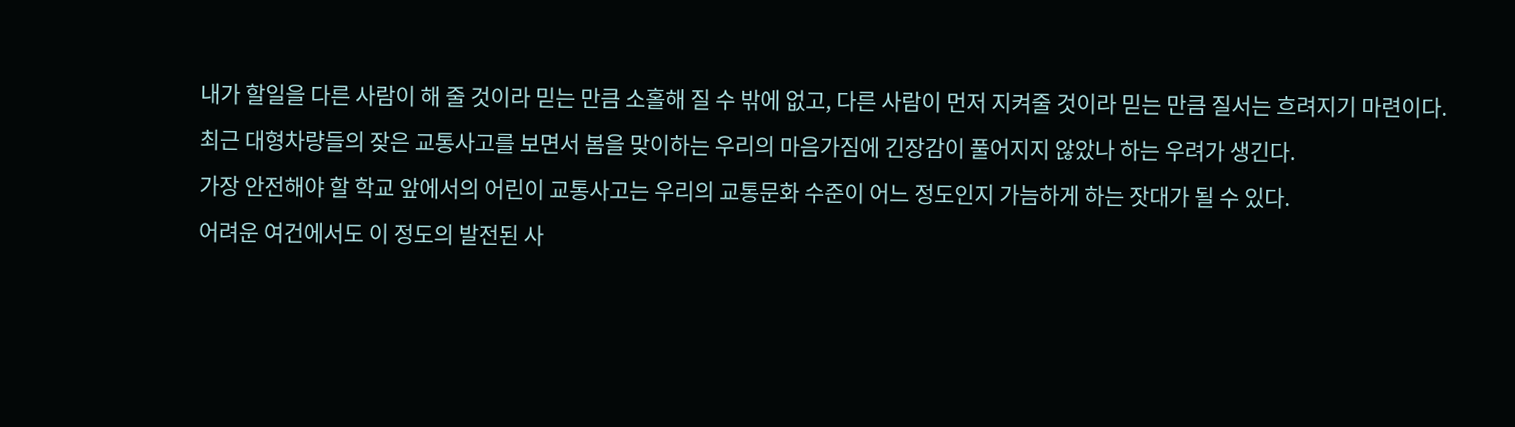내가 할일을 다른 사람이 해 줄 것이라 믿는 만큼 소홀해 질 수 밖에 없고, 다른 사람이 먼저 지켜줄 것이라 믿는 만큼 질서는 흐려지기 마련이다.
최근 대형차량들의 잦은 교통사고를 보면서 봄을 맞이하는 우리의 마음가짐에 긴장감이 풀어지지 않았나 하는 우려가 생긴다.
가장 안전해야 할 학교 앞에서의 어린이 교통사고는 우리의 교통문화 수준이 어느 정도인지 가늠하게 하는 잣대가 될 수 있다.
어려운 여건에서도 이 정도의 발전된 사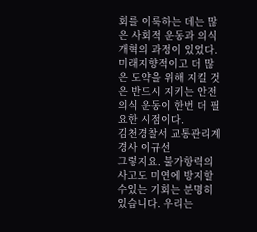회를 이룩하는 데는 많은 사회적 운동과 의식개혁의 과정이 있었다.
미래지향적이고 더 많은 도약을 위해 지킬 것은 반드시 지키는 안전의식 운동이 한번 더 필요한 시점이다.
김천경찰서 교통관리계 경사 이규선
그렇지요. 불가항력의 사고도 미연에 방지할수있는 기회는 분명히 있습니다. 우리는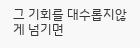그 기회를 대수롭지않게 넘기면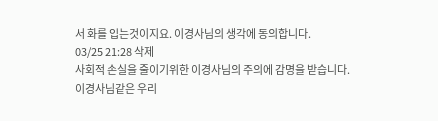서 화를 입는것이지요. 이경사님의 생각에 동의합니다.
03/25 21:28 삭제
사회적 손실을 줄이기위한 이경사님의 주의에 감명을 받습니다.
이경사님같은 우리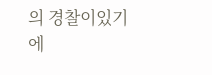의 경찰이있기에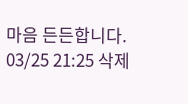마음 든든합니다.
03/25 21:25 삭제